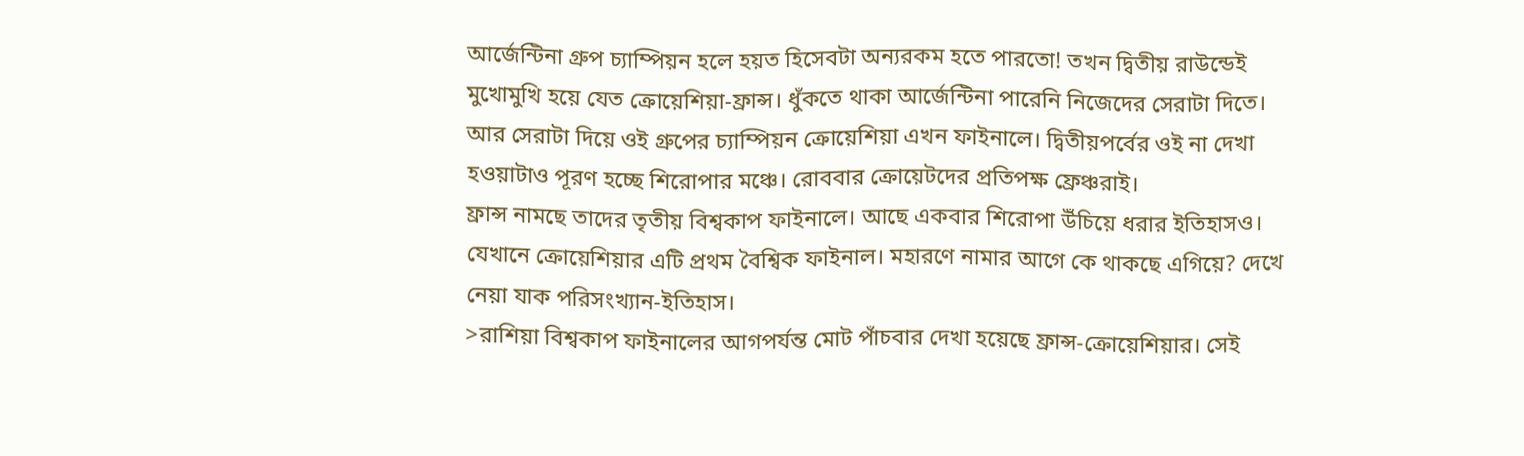আর্জেন্টিনা গ্রুপ চ্যাম্পিয়ন হলে হয়ত হিসেবটা অন্যরকম হতে পারতো! তখন দ্বিতীয় রাউন্ডেই মুখোমুখি হয়ে যেত ক্রোয়েশিয়া-ফ্রান্স। ধুঁকতে থাকা আর্জেন্টিনা পারেনি নিজেদের সেরাটা দিতে। আর সেরাটা দিয়ে ওই গ্রুপের চ্যাম্পিয়ন ক্রোয়েশিয়া এখন ফাইনালে। দ্বিতীয়পর্বের ওই না দেখা হওয়াটাও পূরণ হচ্ছে শিরোপার মঞ্চে। রোববার ক্রোয়েটদের প্রতিপক্ষ ফ্রেঞ্চরাই।
ফ্রান্স নামছে তাদের তৃতীয় বিশ্বকাপ ফাইনালে। আছে একবার শিরোপা উঁচিয়ে ধরার ইতিহাসও। যেখানে ক্রোয়েশিয়ার এটি প্রথম বৈশ্বিক ফাইনাল। মহারণে নামার আগে কে থাকছে এগিয়ে? দেখে নেয়া যাক পরিসংখ্যান-ইতিহাস।
>রাশিয়া বিশ্বকাপ ফাইনালের আগপর্যন্ত মোট পাঁচবার দেখা হয়েছে ফ্রান্স-ক্রোয়েশিয়ার। সেই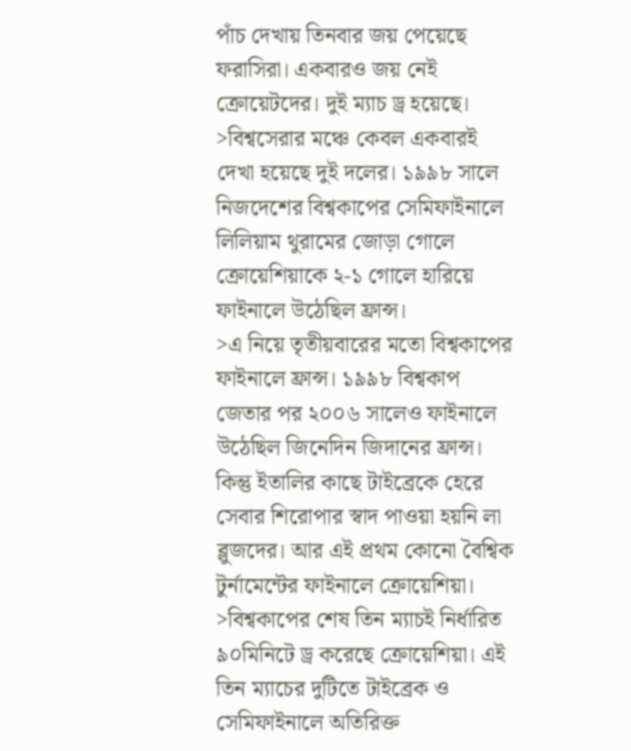পাঁচ দেখায় তিনবার জয় পেয়েছে ফরাসিরা। একবারও জয় নেই ক্রোয়েটদের। দুই ম্যাচ ড্র হয়েছে।
>বিশ্বসেরার মঞ্চে কেবল একবারই দেখা হয়েছে দুই দলের। ১৯৯৮ সালে নিজদেশের বিশ্বকাপের সেমিফাইনালে লিলিয়াম থুরামের জোড়া গোলে ক্রোয়েশিয়াকে ২-১ গোলে হারিয়ে ফাইনালে উঠেছিল ফ্রান্স।
>এ নিয়ে তৃতীয়বারের মতো বিশ্বকাপের ফাইনালে ফ্রান্স। ১৯৯৮ বিশ্বকাপ জেতার পর ২০০৬ সালেও ফাইনালে উঠেছিল জিনেদিন জিদানের ফ্রান্স। কিন্তু ইতালির কাছে টাইব্রেকে হেরে সেবার শিরোপার স্বাদ পাওয়া হয়নি লা ব্লুজদের। আর এই প্রথম কোনো বৈশ্বিক টুর্নামেন্টের ফাইনালে ক্রোয়েশিয়া।
>বিশ্বকাপের শেষ তিন ম্যাচই নির্ধারিত ৯০মিনিটে ড্র করেছে ক্রোয়েশিয়া। এই তিন ম্যাচের দুটিতে টাইব্রেক ও সেমিফাইনালে অতিরিক্ত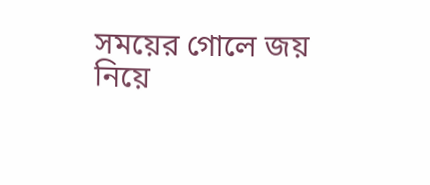সময়ের গোলে জয় নিয়ে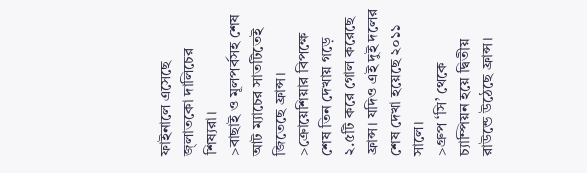ফাইনালে এসেছে জ্লাতকো দালিচের শিষ্যরা।
>বাছাই ও মূলপর্বসহ শেষ আট ম্যাচের সাতটিতেই জিতেছে ফ্রান্স।
>ক্রোয়েশিয়ার বিপক্ষে শেষ তিন দেখায় গড়ে ২.৫টি করে গোল করেছে ফ্রান্স। যদিও এই দুই দলের শেষ দেখা হয়েছে ২০১১ সালে।
>গ্রুপ ‘সি’ থেকে চ্যাম্পিয়ন হয়ে দ্বিতীয় রাউন্ডে উঠেছে ফ্রান্স।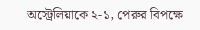অস্ট্রেলিয়াকে ২-১, পেরুর বিপক্ষে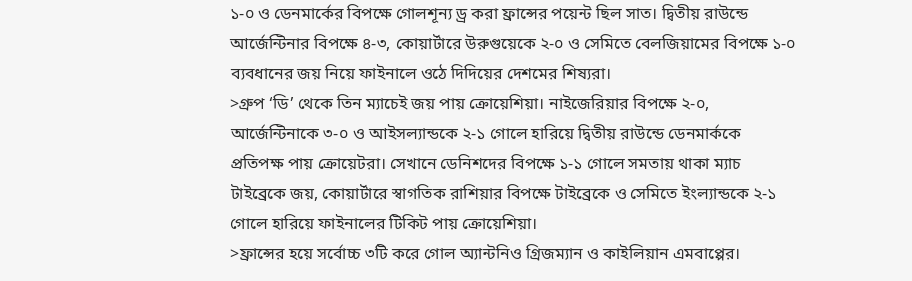১-০ ও ডেনমার্কের বিপক্ষে গোলশূন্য ড্র করা ফ্রান্সের পয়েন্ট ছিল সাত। দ্বিতীয় রাউন্ডে আর্জেন্টিনার বিপক্ষে ৪-৩, কোয়ার্টারে উরুগুয়েকে ২-০ ও সেমিতে বেলজিয়ামের বিপক্ষে ১-০ ব্যবধানের জয় নিয়ে ফাইনালে ওঠে দিদিয়ের দেশমের শিষ্যরা।
>গ্রুপ ‘ডি’ থেকে তিন ম্যাচেই জয় পায় ক্রোয়েশিয়া। নাইজেরিয়ার বিপক্ষে ২-০, আর্জেন্টিনাকে ৩-০ ও আইসল্যান্ডকে ২-১ গোলে হারিয়ে দ্বিতীয় রাউন্ডে ডেনমার্ককে প্রতিপক্ষ পায় ক্রোয়েটরা। সেখানে ডেনিশদের বিপক্ষে ১-১ গোলে সমতায় থাকা ম্যাচ টাইব্রেকে জয়, কোয়ার্টারে স্বাগতিক রাশিয়ার বিপক্ষে টাইব্রেকে ও সেমিতে ইংল্যান্ডকে ২-১ গোলে হারিয়ে ফাইনালের টিকিট পায় ক্রোয়েশিয়া।
>ফ্রান্সের হয়ে সর্বোচ্চ ৩টি করে গোল অ্যান্টনিও গ্রিজম্যান ও কাইলিয়ান এমবাপ্পের।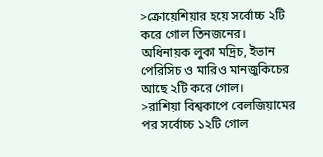>ক্রোয়েশিয়ার হয়ে সর্বোচ্চ ২টি করে গোল তিনজনের। অধিনায়ক লুকা মদ্রিচ, ইভান পেরিসিচ ও মারিও মানজুকিচের আছে ২টি করে গোল।
>রাশিয়া বিশ্বকাপে বেলজিয়ামের পর সর্বোচ্চ ১২টি গোল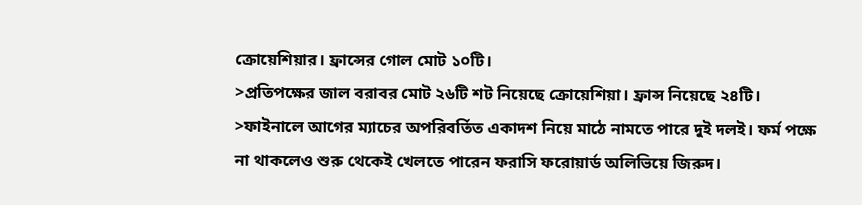ক্রোয়েশিয়ার। ফ্রান্সের গোল মোট ১০টি।
>প্রতিপক্ষের জাল বরাবর মোট ২৬টি শট নিয়েছে ক্রোয়েশিয়া। ফ্রান্স নিয়েছে ২৪টি।
>ফাইনালে আগের ম্যাচের অপরিবর্তিত একাদশ নিয়ে মাঠে নামতে পারে দুই দলই। ফর্ম পক্ষে না থাকলেও শুরু থেকেই খেলতে পারেন ফরাসি ফরোয়ার্ড অলিভিয়ে জিরুদ।